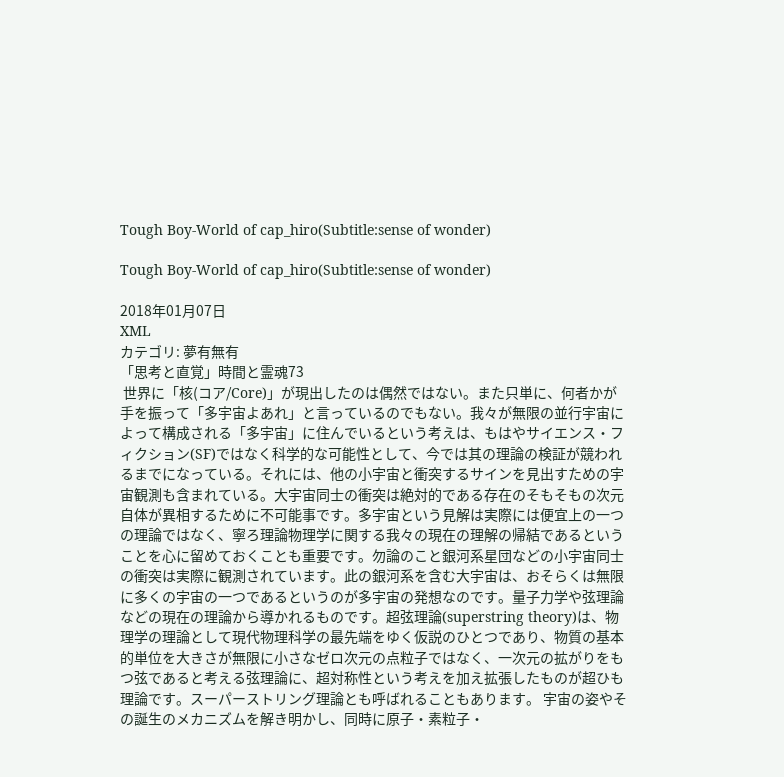Tough Boy-World of cap_hiro(Subtitle:sense of wonder)

Tough Boy-World of cap_hiro(Subtitle:sense of wonder)

2018年01月07日
XML
カテゴリ: 夢有無有
「思考と直覚」時間と霊魂73
 世界に「核(コア/Core)」が現出したのは偶然ではない。また只単に、何者かが手を振って「多宇宙よあれ」と言っているのでもない。我々が無限の並行宇宙によって構成される「多宇宙」に住んでいるという考えは、もはやサイエンス・フィクション(SF)ではなく科学的な可能性として、今では其の理論の検証が競われるまでになっている。それには、他の小宇宙と衝突するサインを見出すための宇宙観測も含まれている。大宇宙同士の衝突は絶対的である存在のそもそもの次元自体が異相するために不可能事です。多宇宙という見解は実際には便宜上の一つの理論ではなく、寧ろ理論物理学に関する我々の現在の理解の帰結であるということを心に留めておくことも重要です。勿論のこと銀河系星団などの小宇宙同士の衝突は実際に観測されています。此の銀河系を含む大宇宙は、おそらくは無限に多くの宇宙の一つであるというのが多宇宙の発想なのです。量子力学や弦理論などの現在の理論から導かれるものです。超弦理論(superstring theory)は、物理学の理論として現代物理科学の最先端をゆく仮説のひとつであり、物質の基本的単位を大きさが無限に小さなゼロ次元の点粒子ではなく、一次元の拡がりをもつ弦であると考える弦理論に、超対称性という考えを加え拡張したものが超ひも理論です。スーパーストリング理論とも呼ばれることもあります。 宇宙の姿やその誕生のメカニズムを解き明かし、同時に原子・素粒子・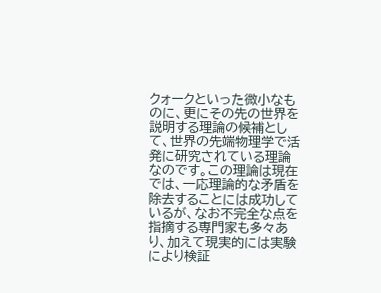クォークといった微小なものに、更にその先の世界を説明する理論の候補として、世界の先端物理学で活発に研究されている理論なのです。この理論は現在では、一応理論的な矛盾を除去することには成功しているが、なお不完全な点を指摘する専門家も多々あり、加えて現実的には実験により検証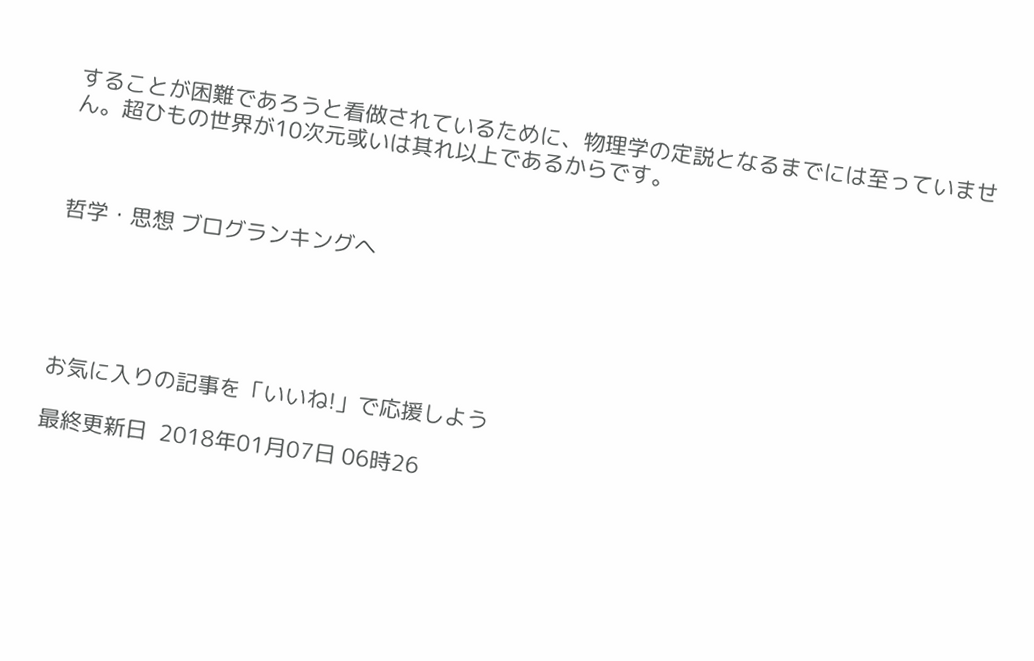することが困難であろうと看做されているために、物理学の定説となるまでには至っていません。超ひもの世界が10次元或いは其れ以上であるからです。



哲学・思想 ブログランキングへ





お気に入りの記事を「いいね!」で応援しよう

最終更新日  2018年01月07日 06時26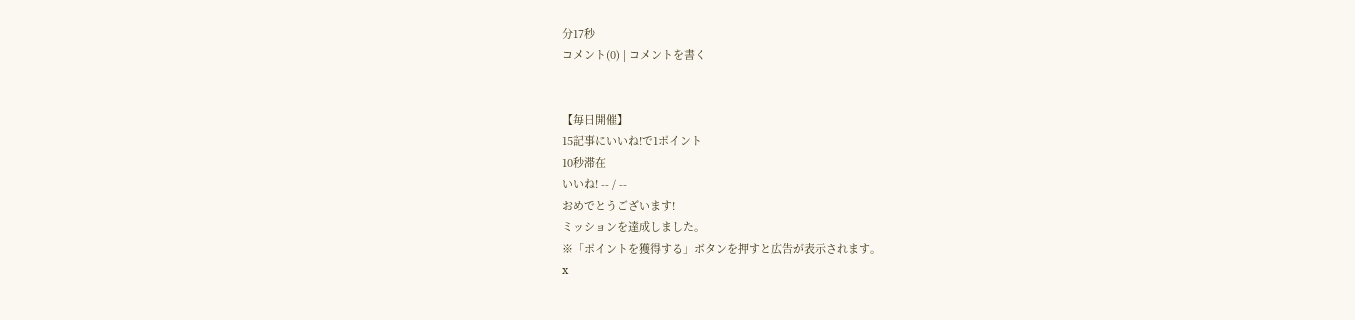分17秒
コメント(0) | コメントを書く


【毎日開催】
15記事にいいね!で1ポイント
10秒滞在
いいね! -- / --
おめでとうございます!
ミッションを達成しました。
※「ポイントを獲得する」ボタンを押すと広告が表示されます。
x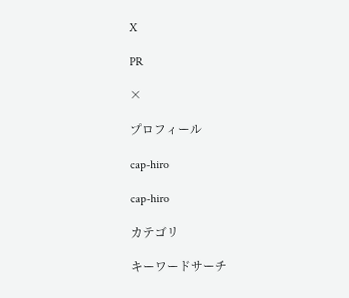X

PR

×

プロフィール

cap-hiro

cap-hiro

カテゴリ

キーワードサーチ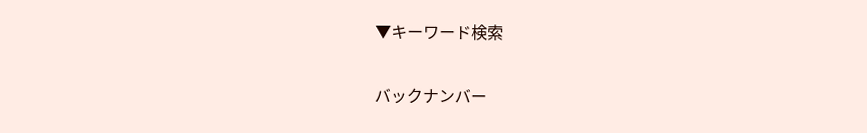▼キーワード検索

バックナンバー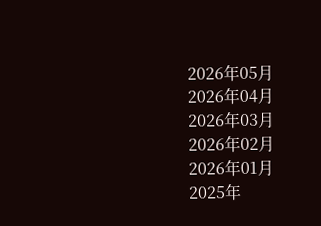2026年05月
2026年04月
2026年03月
2026年02月
2026年01月
2025年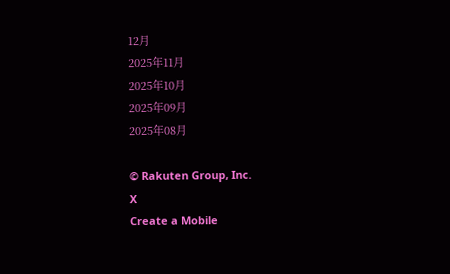12月
2025年11月
2025年10月
2025年09月
2025年08月

© Rakuten Group, Inc.
X
Create a Mobile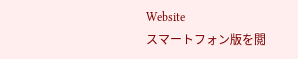Website
スマートフォン版を閲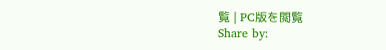覧 | PC版を閲覧
Share by: